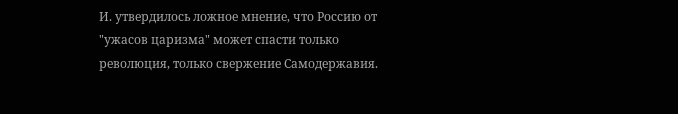И. утвердилось ложное мнение, что Россию от "ужасов царизма" может спасти только революция, только свержение Самодержавия.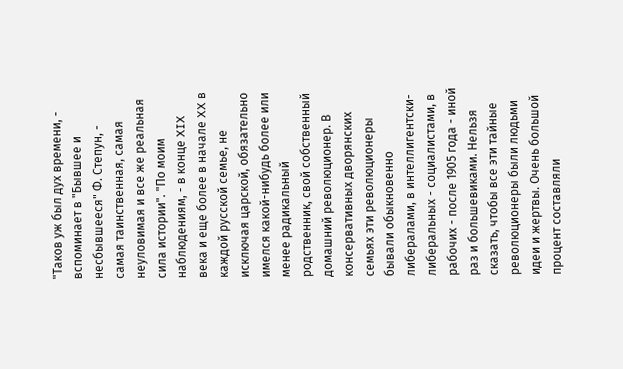"Таков уж был дух времени, - вспоминает в "Бывшее и несбывшееся" Ф. Степун, - самая таинственная, самая неуловимая и все же реальная сила истории". "По моим наблюдениям, - в конце XIX века и еще более в начале XX в каждой русской семье, не исключая царской, обязательно имелся какой-нибудь более или менее радикальный родственник, свой собственный домашний революционер. В консервативных дворянских семьях эти революционеры бывали обыкновенно либералами, в интеллигентски-либеральных - социалистами, в рабочих - после 1905 года - иной раз и большевиками. Нельзя сказать, чтобы все эти тайные революционеры были людьми идеи и жертвы. Очень большой процент составляли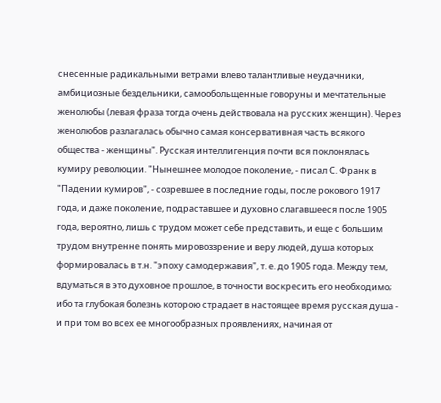снесенные радикальными ветрами влево талантливые неудачники, амбициозные бездельники, самообольщенные говоруны и мечтательные женолюбы (левая фраза тогда очень действовала на русских женщин). Через женолюбов разлагалась обычно самая консервативная часть всякого общества - женщины". Русская интеллигенция почти вся поклонялась кумиру революции. "Нынешнее молодое поколение, - писал С. Франк в "Падении кумиров", - созревшее в последние годы, после рокового 1917 года, и даже поколение, подраставшее и духовно слагавшееся после 1905 года, вероятно, лишь с трудом может себе представить, и еще с большим трудом внутренне понять мировоззрение и веру людей, душа которых формировалась в т.н. "эпоху самодержавия", т. е. до 1905 года. Между тем, вдуматься в это духовное прошлое, в точности воскресить его необходимо; ибо та глубокая болезнь которою страдает в настоящее время русская душа - и при том во всех ее многообразных проявлениях, начиная от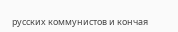русских коммунистов и кончая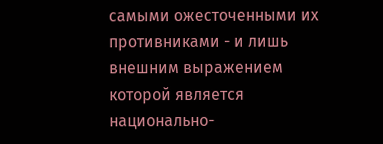самыми ожесточенными их противниками - и лишь внешним выражением которой является национально-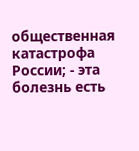общественная катастрофа России; - эта болезнь есть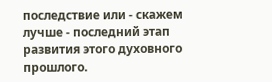последствие или - скажем лучше - последний этап развития этого духовного прошлого.